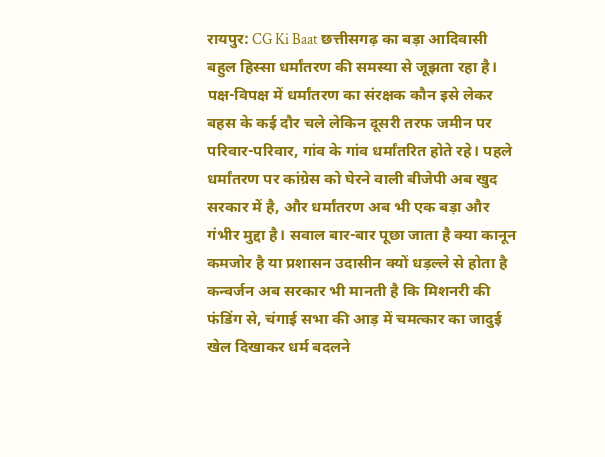रायपुर: CG Ki Baat छत्तीसगढ़ का बड़ा आदिवासी बहुल हिस्सा धर्मांतरण की समस्या से जूझता रहा है। पक्ष-विपक्ष में धर्मांतरण का संरक्षक कौन इसे लेकर बहस के कई दौर चले लेकिन दूसरी तरफ जमीन पर परिवार-परिवार, गांव के गांव धर्मांतरित होते रहे। पहले धर्मांतरण पर कांग्रेस को घेरने वाली बीजेपी अब खुद सरकार में है, और धर्मांतरण अब भी एक बड़ा और गंभीर मुद्दा है। सवाल बार-बार पूछा जाता है क्या कानून कमजोर है या प्रशासन उदासीन क्यों धड़ल्ले से होता है कन्वर्जन अब सरकार भी मानती है कि मिशनरी की फंडिंग से, चंगाई सभा की आड़ में चमत्कार का जादुई खेल दिखाकर धर्म बदलने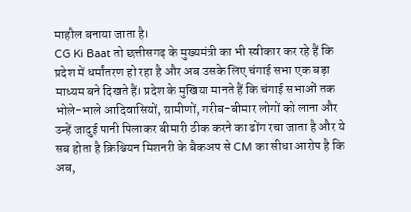माहौल बनाया जाता है।
CG Ki Baat तो छत्तीसगढ़ के मुख्यमंत्री का भी स्वीकार कर रहे हैं कि प्रदेश में धर्मांतरण हो रहा है और अब उसके लिए चंगाई सभा एक बड़ा माध्यम बने दिखते हैं। प्रदेश के मुखिया मानते हैं कि चंगाई सभाओं तक भोले-भाले आदिवासियों, ग्रामीणों, गरीब-बीमार लोगों को लाना और उन्हें जादुई पानी पिलाकर बीमारी ठीक करने का ढोंग रचा जाता है और ये सब होता है क्रिश्चियन मिशनरी के बैकअप से CM का सीधा आरोप है कि अब,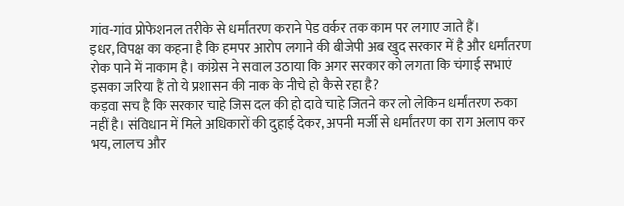गांव-गांव प्रोफेशनल तरीके से धर्मांतरण कराने पेड वर्कर तक काम पर लगाए जाते हैं।
इधर, विपक्ष का कहना है कि हमपर आरोप लगाने की बीजेपी अब खुद सरकार में है और धर्मांतरण रोक पाने में नाकाम है। कांग्रेस ने सवाल उठाया कि अगर सरकार को लगता कि चंगाई सभाएं इसका जरिया हैं तो ये प्रशासन की नाक के नीचे हो कैसे रहा है?
कड़वा सच है कि सरकार चाहे जिस दल की हो दावे चाहे जितने कर लो लेकिन धर्मांतरण रुका नहीं है। संविधान में मिले अधिकारों की दुहाई देकर, अपनी मर्जी से धर्मांतरण का राग अलाप कर भय, लालच और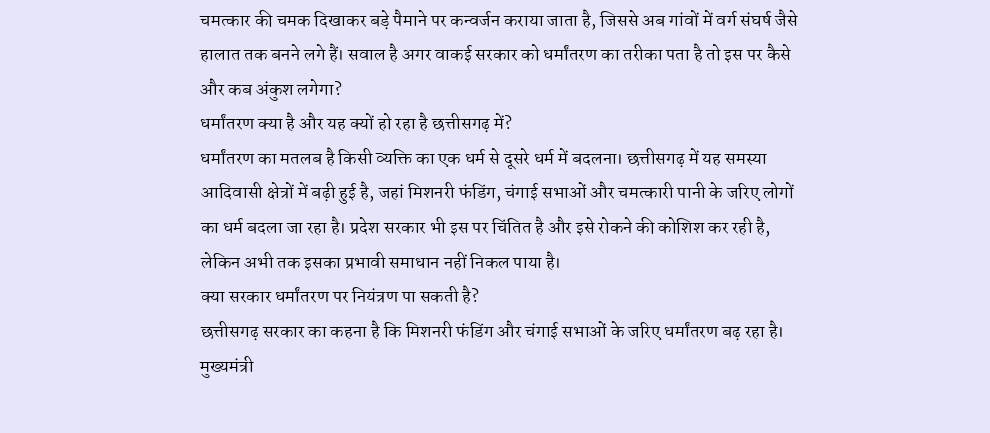चमत्कार की चमक दिखाकर बड़े पैमाने पर कन्वर्जन कराया जाता है, जिससे अब गांवों में वर्ग संघर्ष जैसे हालात तक बनने लगे हैं। सवाल है अगर वाकई सरकार को धर्मांतरण का तरीका पता है तो इस पर कैसे और कब अंकुश लगेगा?
धर्मांतरण क्या है और यह क्यों हो रहा है छत्तीसगढ़ में?
धर्मांतरण का मतलब है किसी व्यक्ति का एक धर्म से दूसरे धर्म में बदलना। छत्तीसगढ़ में यह समस्या आदिवासी क्षेत्रों में बढ़ी हुई है, जहां मिशनरी फंडिंग, चंगाई सभाओं और चमत्कारी पानी के जरिए लोगों का धर्म बदला जा रहा है। प्रदेश सरकार भी इस पर चिंतित है और इसे रोकने की कोशिश कर रही है, लेकिन अभी तक इसका प्रभावी समाधान नहीं निकल पाया है।
क्या सरकार धर्मांतरण पर नियंत्रण पा सकती है?
छत्तीसगढ़ सरकार का कहना है कि मिशनरी फंडिंग और चंगाई सभाओं के जरिए धर्मांतरण बढ़ रहा है। मुख्यमंत्री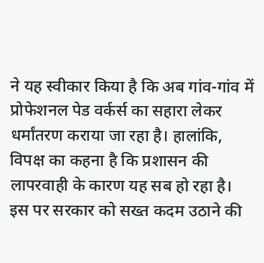ने यह स्वीकार किया है कि अब गांव-गांव में प्रोफेशनल पेड वर्कर्स का सहारा लेकर धर्मांतरण कराया जा रहा है। हालांकि, विपक्ष का कहना है कि प्रशासन की लापरवाही के कारण यह सब हो रहा है। इस पर सरकार को सख्त कदम उठाने की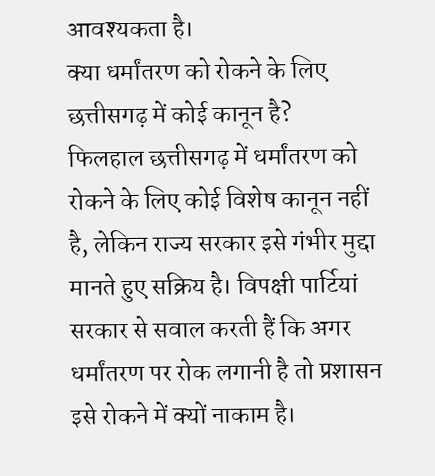आवश्यकता है।
क्या धर्मांतरण को रोकने के लिए छत्तीसगढ़ में कोई कानून है?
फिलहाल छत्तीसगढ़ में धर्मांतरण को रोकने के लिए कोई विशेष कानून नहीं है, लेकिन राज्य सरकार इसे गंभीर मुद्दा मानते हुए सक्रिय है। विपक्षी पार्टियां सरकार से सवाल करती हैं कि अगर धर्मांतरण पर रोक लगानी है तो प्रशासन इसे रोकने में क्यों नाकाम है।